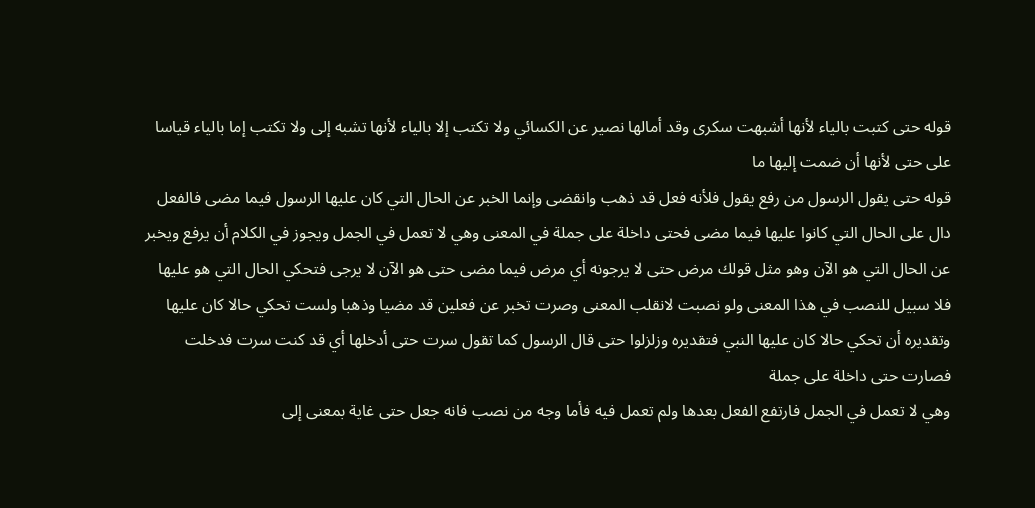قوله حتى كتبت بالياء لأنها أشبهت سكرى وقد أمالها نصير عن الكسائي ولا تكتب إلا بالياء لأنها تشبه إلى ولا تكتب إما بالياء قياسا على حتى لأنها أن ضمت إليها ما
قوله حتى يقول الرسول من رفع يقول فلأنه فعل قد ذهب وانقضى وإنما الخبر عن الحال التي كان عليها الرسول فيما مضى فالفعل دال على الحال التي كانوا عليها فيما مضى فحتى داخلة على جملة في المعنى وهي لا تعمل في الجمل ويجوز في الكلام أن يرفع ويخبر عن الحال التي هو الآن وهو مثل قولك مرض حتى لا يرجونه أي مرض فيما مضى حتى هو الآن لا يرجى فتحكي الحال التي هو عليها فلا سبيل للنصب في هذا المعنى ولو نصبت لانقلب المعنى وصرت تخبر عن فعلين قد مضيا وذهبا ولست تحكي حالا كان عليها وتقديره أن تحكي حالا كان عليها النبي فتقديره وزلزلوا حتى قال الرسول كما تقول سرت حتى أدخلها أي قد كنت سرت فدخلت فصارت حتى داخلة على جملة
وهي لا تعمل في الجمل فارتفع الفعل بعدها ولم تعمل فيه فأما وجه من نصب فانه جعل حتى غاية بمعنى إلى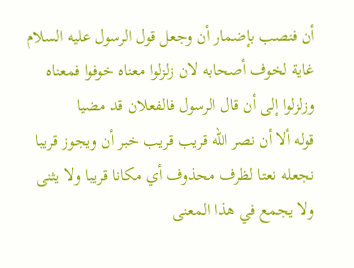أن فنصب بإضمار أن وجعل قول الرسول عليه السلام غاية لخوف أصحابه لان زلزلوا معناه خوفوا فمعناه وزلزلوا إلى أن قال الرسول فالفعلان قد مضيا
قوله ألا أن نصر الله قريب قريب خبر أن ويجوز قريبا نجعله نعتا لظرف محذوف أي مكانا قريبا ولا يثنى ولا يجمع في هذا المعنى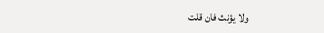ولا يؤنث فان قلت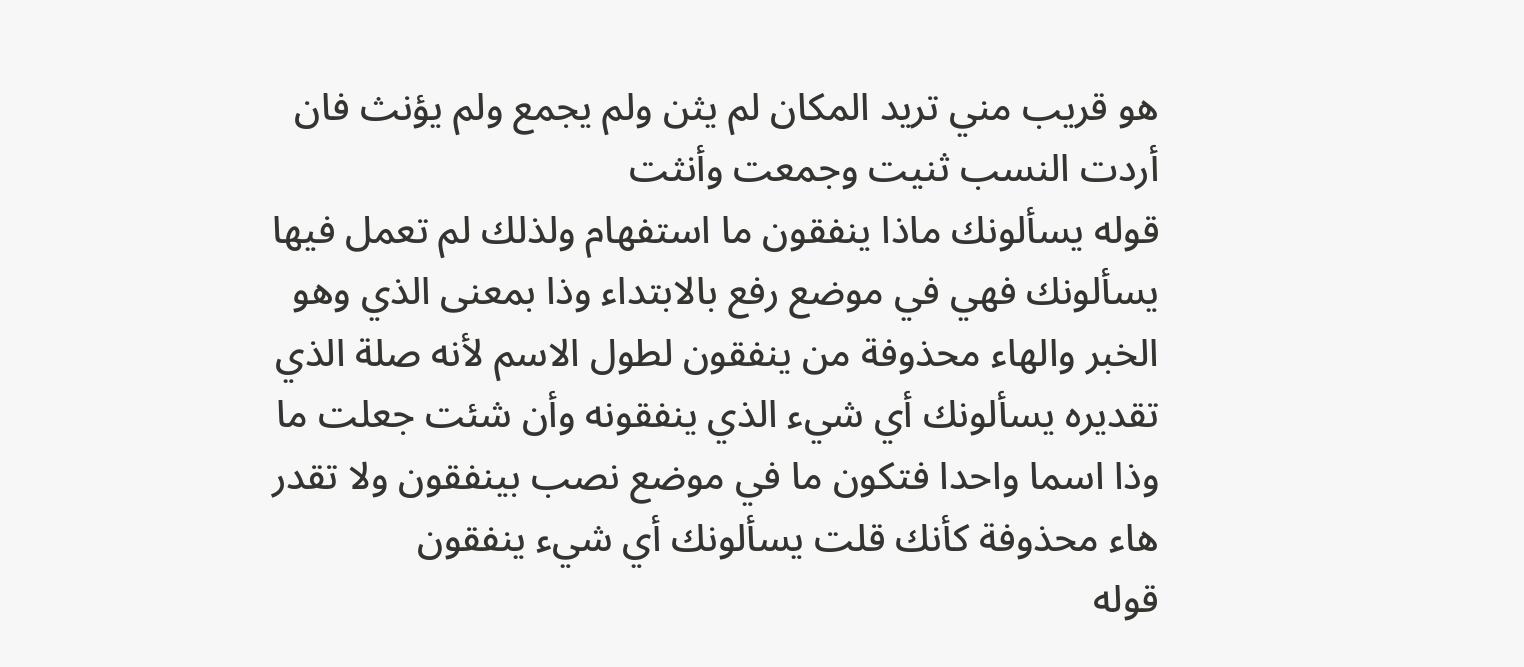هو قريب مني تريد المكان لم يثن ولم يجمع ولم يؤنث فان أردت النسب ثنيت وجمعت وأنثت
قوله يسألونك ماذا ينفقون ما استفهام ولذلك لم تعمل فيها يسألونك فهي في موضع رفع بالابتداء وذا بمعنى الذي وهو الخبر والهاء محذوفة من ينفقون لطول الاسم لأنه صلة الذي تقديره يسألونك أي شيء الذي ينفقونه وأن شئت جعلت ما وذا اسما واحدا فتكون ما في موضع نصب بينفقون ولا تقدر هاء محذوفة كأنك قلت يسألونك أي شيء ينفقون
قوله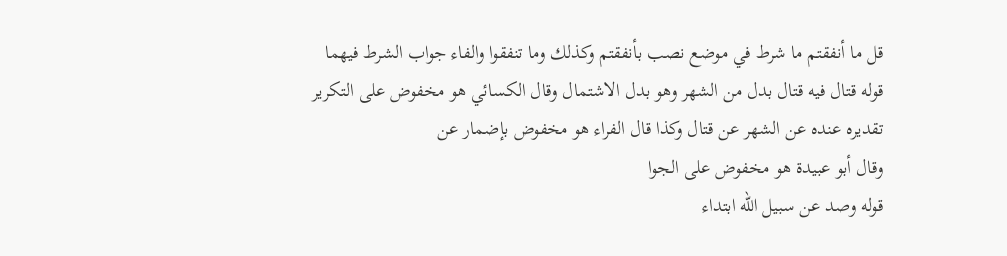قل ما أنفقتم ما شرط في موضع نصب بأنفقتم وكذلك وما تنفقوا والفاء جواب الشرط فيهما
قوله قتال فيه قتال بدل من الشهر وهو بدل الاشتمال وقال الكسائي هو مخفوض على التكرير تقديره عنده عن الشهر عن قتال وكذا قال الفراء هو مخفوض بإضمار عن
وقال أبو عبيدة هو مخفوض على الجوا
قوله وصد عن سبيل الله ابتداء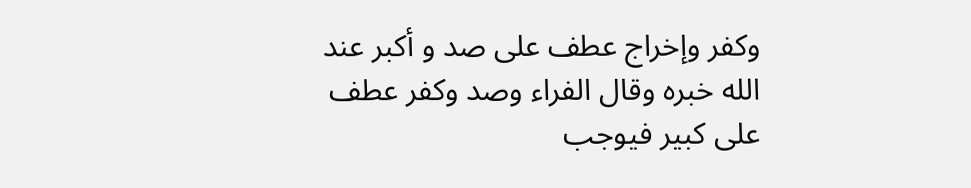وكفر وإخراج عطف على صد و أكبر عند الله خبره وقال الفراء وصد وكفر عطف على كبير فيوجب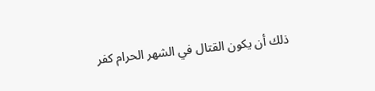ذلك أن يكون القتال في الشهر الحرام كفر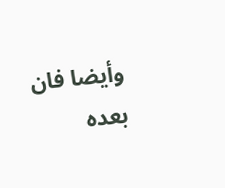وأيضا فان بعده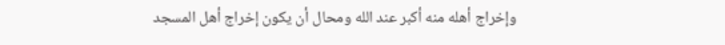وإخراج أهله منه أكبر عند الله ومحال أن يكون إخراج أهل المسجد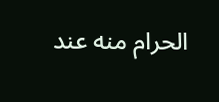الحرام منه عند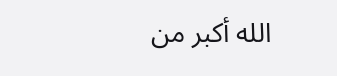الله أكبر من